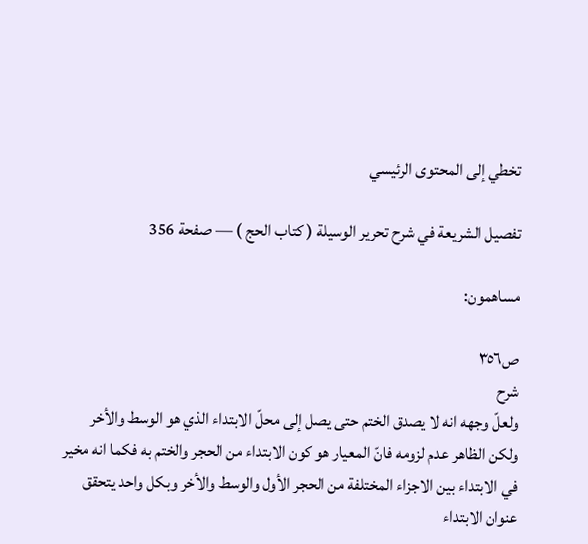تخطي إلى المحتوى الرئيسي

تفصيل الشريعة في شرح تحرير الوسيلة ( كتاب الحج ) — صفحة 356

مساهمون:

ص٣٥٦
شرح
ولعلّ وجهه انه لا يصدق الختم حتى يصل إلى محلّ الابتداء الذي هو الوسط والأخر ولكن الظاهر عدم لزومه فانّ المعيار هو كون الابتداء من الحجر والختم به فكما انه مخير في الابتداء بين الاجزاء المختلفة من الحجر الأول والوسط والأخر وبكل واحد يتحقق عنوان الابتداء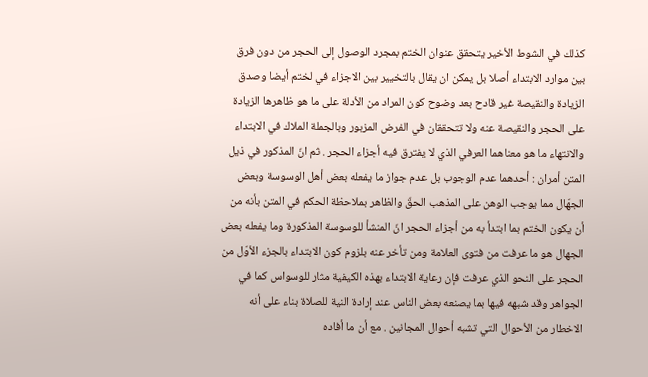كذلك في الشوط الأخير يتحقق عنوان الختم بمجرد الوصول إلى الحجر من دون فرق بين موارد الابتداء أصلا بل يمكن ان يقال بالتخيير بين الاجزاء في لختم أيضا وصدق الزيادة والنقيصة غير قادح بعد وضوح كون المراد من الأدلة على ما هو ظاهرها الزيادة على الحجر والنقيصة عنه ولا تتحققان في الفرض المزبور وبالجملة الملاك في الابتداء والانتهاء ما هو معناهما العرفي الذي لا يفترق فيه أجزاء الحجر . ثم انّ المذكور في ذيل المتن أمران : أحدهما عدم الوجوب بل عدم جواز ما يفعله بعض أهل الوسوسة وبعض الجهّال مما يوجب الوهن على المذهب الحقّ والظاهر بملاحظة الحكم في المتن بأنه من أن يكون الختم بما ابتدأ به من أجزاء الحجر انّ المنشأ للوسوسة المذكورة وما يفعله بعض الجهال هو ما عرفت من فتوى العلامة ومن تأخر عنه بلزوم كون الابتداء بالجزء الأوّل من الحجر على النحو الذي عرفت فإن رعاية الابتداء بهذه الكيفية مثار للوسواس كما في الجواهر وقد شبهه فيها بما يصنعه بعض الناس عند إرادة النية للصلاة بناء على أنه الاخطار من الأحوال التي تشبه أحوال المجانين . مع أن ما أفاده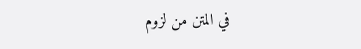في المتن من لزوم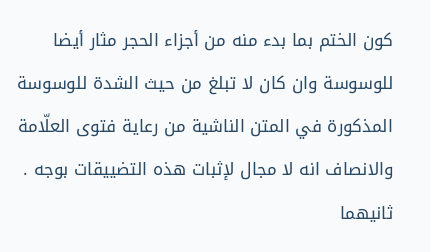كون الختم بما بدء منه من أجزاء الحجر مثار أيضا للوسوسة وان كان لا تبلغ من حيث الشدة للوسوسة المذكورة في المتن الناشية من رعاية فتوى العلّامة والانصاف انه لا مجال لإثبات هذه التضييقات بوجه . ثانيهما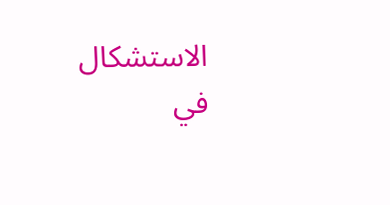الاستشكال في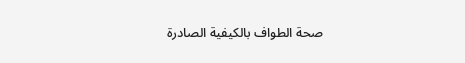صحة الطواف بالكيفية الصادرة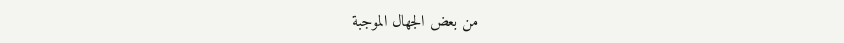من بعض الجهال الموجبة